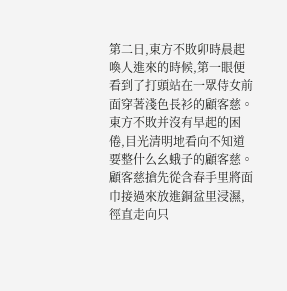第二日,東方不敗卯時晨起喚人進來的時候,第一眼便看到了打頭站在一眾侍女前面穿著淺色長衫的顧客慈。
東方不敗并沒有早起的困倦,目光清明地看向不知道要整什么幺蛾子的顧客慈。
顧客慈搶先從含春手里將面巾接過來放進銅盆里浸濕,徑直走向只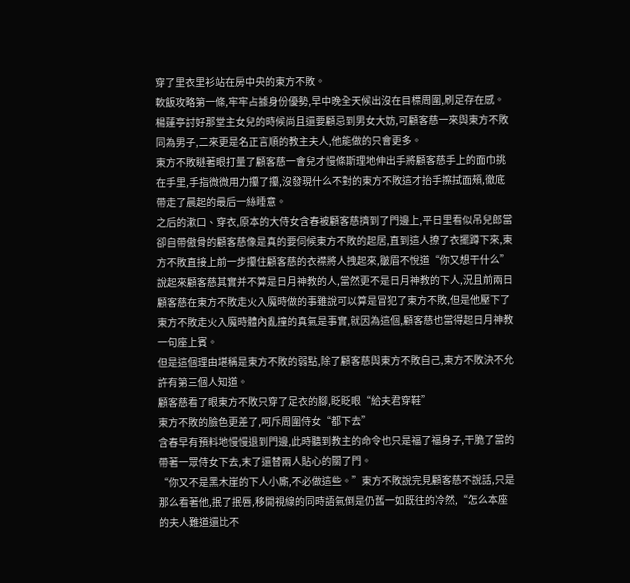穿了里衣里衫站在房中央的東方不敗。
軟飯攻略第一條,牢牢占據身份優勢,早中晚全天候出沒在目標周圍,刷足存在感。
楊蓮亭討好那堂主女兒的時候尚且還要顧忌到男女大妨,可顧客慈一來與東方不敗同為男子,二來更是名正言順的教主夫人,他能做的只會更多。
東方不敗瞇著眼打量了顧客慈一會兒才慢條斯理地伸出手將顧客慈手上的面巾挑在手里,手指微微用力攥了攥,沒發現什么不對的東方不敗這才抬手擦拭面頰,徹底帶走了晨起的最后一絲睡意。
之后的漱口、穿衣,原本的大侍女含春被顧客慈擠到了門邊上,平日里看似吊兒郎當卻自帶傲骨的顧客慈像是真的要伺候東方不敗的起居,直到這人撩了衣擺蹲下來,東方不敗直接上前一步攥住顧客慈的衣襟將人拽起來,皺眉不悅道“你又想干什么”
說起來顧客慈其實并不算是日月神教的人,當然更不是日月神教的下人,況且前兩日顧客慈在東方不敗走火入魔時做的事雖說可以算是冒犯了東方不敗,但是他壓下了東方不敗走火入魔時體內亂撞的真氣是事實,就因為這個,顧客慈也當得起日月神教一句座上賓。
但是這個理由堪稱是東方不敗的弱點,除了顧客慈與東方不敗自己,東方不敗決不允許有第三個人知道。
顧客慈看了眼東方不敗只穿了足衣的腳,眨眨眼“給夫君穿鞋”
東方不敗的臉色更差了,呵斥周圍侍女“都下去”
含春早有預料地慢慢退到門邊,此時聽到教主的命令也只是福了福身子,干脆了當的帶著一眾侍女下去,末了還替兩人貼心的關了門。
“你又不是黑木崖的下人小廝,不必做這些。”東方不敗說完見顧客慈不說話,只是那么看著他,抿了抿唇,移開視線的同時語氣倒是仍舊一如既往的冷然,“怎么本座的夫人難道還比不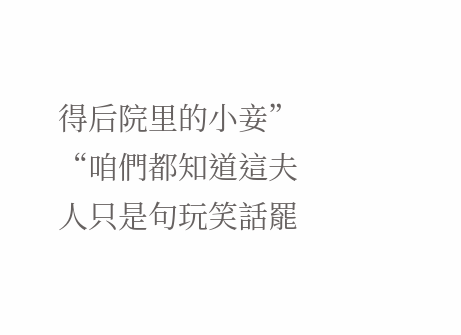得后院里的小妾”
“咱們都知道這夫人只是句玩笑話罷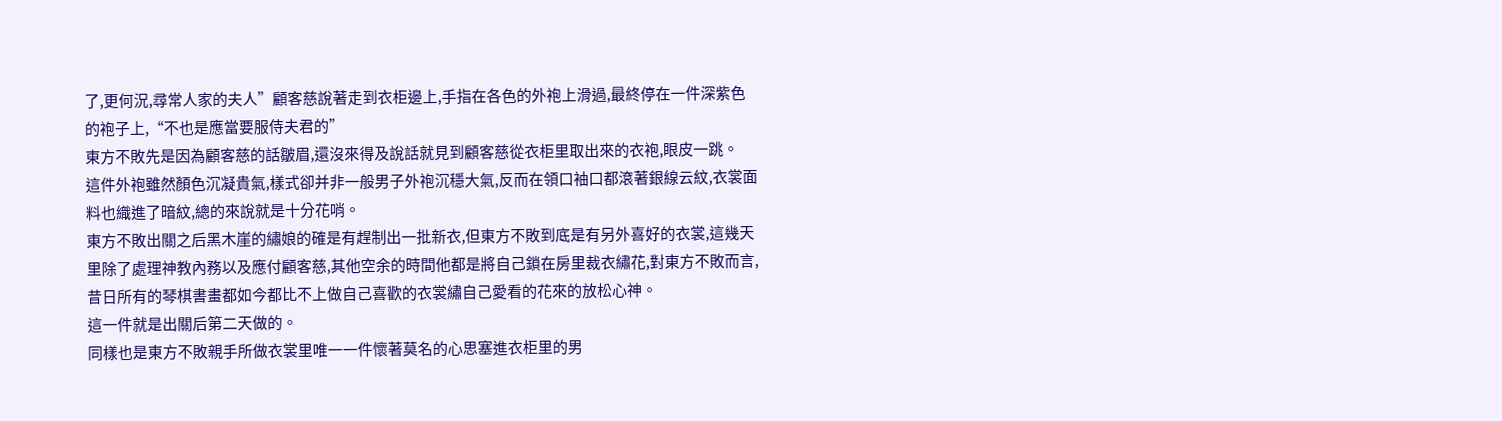了,更何況,尋常人家的夫人”顧客慈說著走到衣柜邊上,手指在各色的外袍上滑過,最終停在一件深紫色的袍子上,“不也是應當要服侍夫君的”
東方不敗先是因為顧客慈的話皺眉,還沒來得及說話就見到顧客慈從衣柜里取出來的衣袍,眼皮一跳。
這件外袍雖然顏色沉凝貴氣,樣式卻并非一般男子外袍沉穩大氣,反而在領口袖口都滾著銀線云紋,衣裳面料也織進了暗紋,總的來說就是十分花哨。
東方不敗出關之后黑木崖的繡娘的確是有趕制出一批新衣,但東方不敗到底是有另外喜好的衣裳,這幾天里除了處理神教內務以及應付顧客慈,其他空余的時間他都是將自己鎖在房里裁衣繡花,對東方不敗而言,昔日所有的琴棋書畫都如今都比不上做自己喜歡的衣裳繡自己愛看的花來的放松心神。
這一件就是出關后第二天做的。
同樣也是東方不敗親手所做衣裳里唯一一件懷著莫名的心思塞進衣柜里的男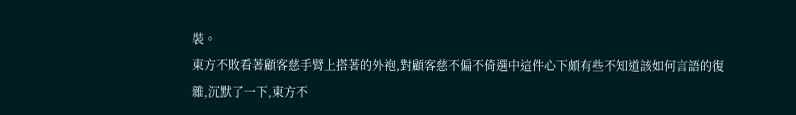裝。
東方不敗看著顧客慈手臂上搭著的外袍,對顧客慈不偏不倚選中這件心下頗有些不知道該如何言語的復雜,沉默了一下,東方不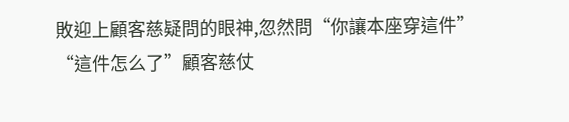敗迎上顧客慈疑問的眼神,忽然問“你讓本座穿這件”
“這件怎么了”顧客慈仗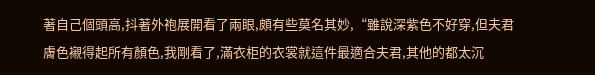著自己個頭高,抖著外袍展開看了兩眼,頗有些莫名其妙,“雖說深紫色不好穿,但夫君膚色襯得起所有顏色,我剛看了,滿衣柜的衣裳就這件最適合夫君,其他的都太沉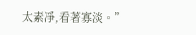太素凈,看著寡淡。”